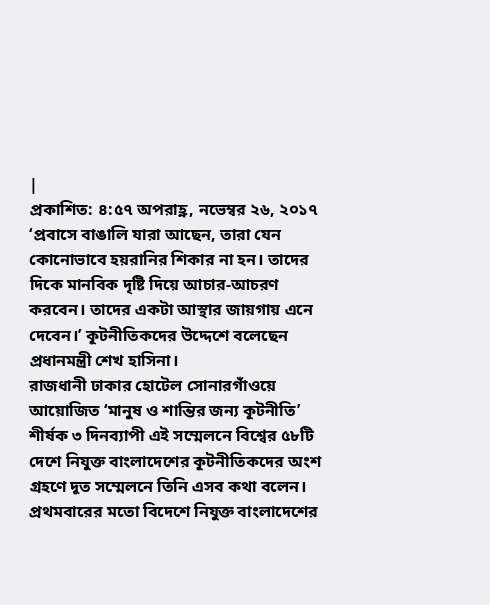|
প্রকাশিত: ৪:৫৭ অপরাহ্ণ, নভেম্বর ২৬, ২০১৭
‘প্রবাসে বাঙালি যারা আছেন, তারা যেন কোনোভাবে হয়রানির শিকার না হন। তাদের দিকে মানবিক দৃষ্টি দিয়ে আচার-আচরণ করবেন। তাদের একটা আস্থার জায়গায় এনে দেবেন।’ কূটনীতিকদের উদ্দেশে বলেছেন প্রধানমন্ত্রী শেখ হাসিনা।
রাজধানী ঢাকার হোটেল সোনারগাঁওয়ে আয়োজিত ‘মানুষ ও শান্তির জন্য কূটনীতি’ শীর্ষক ৩ দিনব্যাপী এই সম্মেলনে বিশ্বের ৫৮টি দেশে নিযুক্ত বাংলাদেশের কূটনীতিকদের অংশ গ্রহণে দূত সম্মেলনে তিনি এসব কথা বলেন।
প্রথমবারের মতো বিদেশে নিযুক্ত বাংলাদেশের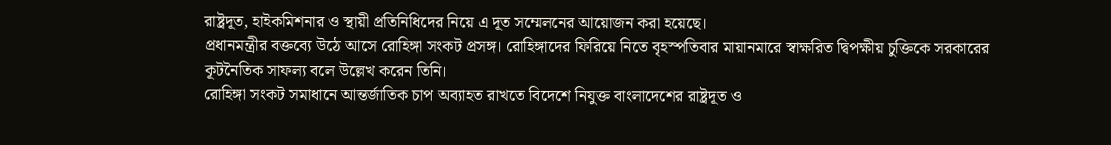রাষ্ট্রদূত, হাইকমিশনার ও স্থায়ী প্রতিনিধিদের নিয়ে এ দূত সম্মেলনের আয়োজন করা হয়েছে।
প্রধানমন্ত্রীর বক্তব্যে উঠে আসে রোহিঙ্গা সংকট প্রসঙ্গ। রোহিঙ্গাদের ফিরিয়ে নিতে বৃহস্পতিবার মায়ানমারে স্বাক্ষরিত দ্বিপক্ষীয় চুক্তিকে সরকারের কূটনৈতিক সাফল্য বলে উল্লেখ করেন তিনি।
রোহিঙ্গা সংকট সমাধানে আন্তর্জাতিক চাপ অব্যাহত রাখতে বিদেশে নিযুক্ত বাংলাদেশের রাষ্ট্রদূত ও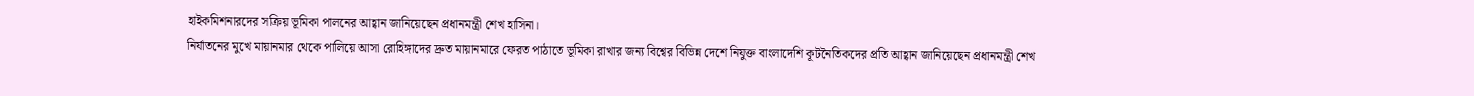হাইকমিশনারদের সক্রিয় ভূমিকা পালনের আহ্বান জানিয়েছেন প্রধানমন্ত্রী শেখ হাসিনা।
নির্যাতনের মুখে মায়ানমার থেকে পালিয়ে আসা রোহিঙ্গাদের দ্রুত মায়ানমারে ফেরত পাঠাতে ভূমিকা রাখার জন্য বিশ্বের বিভিন্ন দেশে নিযুক্ত বাংলাদেশি কূটনৈতিকদের প্রতি আহ্বান জানিয়েছেন প্রধানমন্ত্রী শেখ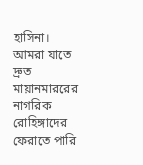হাসিনা।
আমরা যাতে দ্রুত মায়ানমাররের নাগরিক রোহিঙ্গাদের ফেরাতে পারি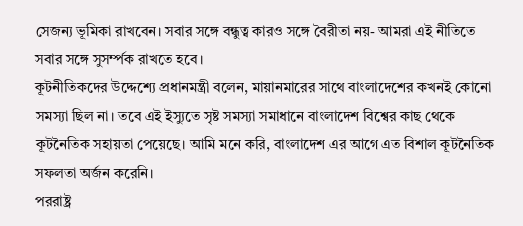সেজন্য ভূমিকা রাখবেন। সবার সঙ্গে বন্ধুত্ব কারও সঙ্গে বৈরীতা নয়- আমরা এই নীতিতে সবার সঙ্গে সুসর্ম্পক রাখতে হবে।
কূটনীতিকদের উদ্দেশ্যে প্রধানমন্ত্রী বলেন, মায়ানমারের সাথে বাংলাদেশের কখনই কোনো সমস্যা ছিল না। তবে এই ইস্যুতে সৃষ্ট সমস্যা সমাধানে বাংলাদেশ বিশ্বের কাছ থেকে কূটনৈতিক সহায়তা পেয়েছে। আমি মনে করি, বাংলাদেশ এর আগে এত বিশাল কূটনৈতিক সফলতা অর্জন করেনি।
পররাষ্ট্র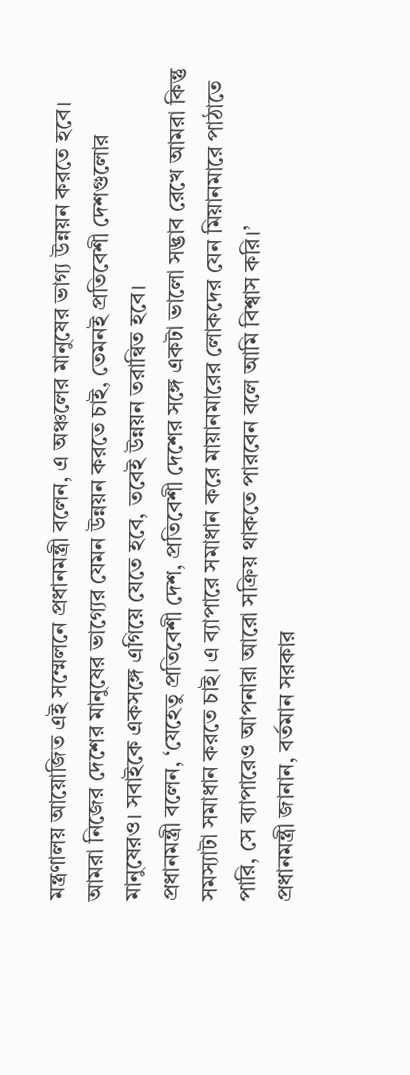মন্ত্রণালয় আয়োজিত এই সম্মেলনে প্রধানমন্ত্রী বলেন, এ অঞ্চলের মানুষের ভাগ্য উন্নয়ন করতে হবে। আমরা নিজের দেশের মানুষের ভাগ্যের যেমন উন্নয়ন করতে চাই, তেমনই প্রতিবেশী দেশগুলোর মানুষেরও। সবাইকে একসঙ্গে এগিয়ে যেতে হবে, তবেই উন্নয়ন তরান্বিত হবে।
প্রধানমন্ত্রী বলেন, ‘যেহেতু প্রতিবেশী দেশ, প্রতিবেশী দেশের সঙ্গে একটা ভালো সদ্ভাব রেখে আমরা কিন্তু সমস্যাটা সমাধান করতে চাই। এ ব্যাপারে সমাধান করে মায়ানমারের লোকদের যেন মিয়ানমারে পাঠাতে পারি, সে ব্যাপারেও আপনারা আরো সক্রিয় থাকতে পারবেন বলে আমি বিশ্বাস করি।’
প্রধানমন্ত্রী জানান, বর্তমান সরকার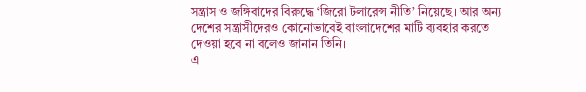সন্ত্রাস ও জঙ্গিবাদের বিরুদ্ধে ‘জিরো টলারেন্স নীতি’ নিয়েছে। আর অন্য দেশের সন্ত্রাসীদেরও কোনোভাবেই বাংলাদেশের মাটি ব্যবহার করতে দেওয়া হবে না বলেও জানান তিনি।
এ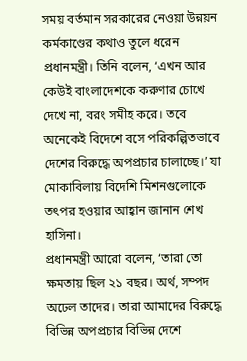সময় বর্তমান সরকারের নেওয়া উন্নয়ন কর্মকাণ্ডের কথাও তুলে ধরেন প্রধানমন্ত্রী। তিনি বলেন, ‘এখন আর কেউই বাংলাদেশকে করুণার চোখে দেখে না, বরং সমীহ করে। তবে অনেকেই বিদেশে বসে পরিকল্পিতভাবে দেশের বিরুদ্ধে অপপ্রচার চালাচ্ছে।’ যা মোকাবিলায় বিদেশি মিশনগুলোকে তৎপর হওয়ার আহ্বান জানান শেখ হাসিনা।
প্রধানমন্ত্রী আরো বলেন, ‘তারা তো ক্ষমতায় ছিল ২১ বছর। অর্থ, সম্পদ অঢেল তাদের। তারা আমাদের বিরুদ্ধে বিভিন্ন অপপ্রচার বিভিন্ন দেশে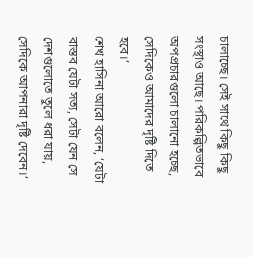চালাচ্ছে। সেই সাথে কিছু কিছু সংস্থাও আছে। পরিকল্পিতভাবে অপপ্রচারগুলো চালানো হচ্ছে, সেদিকেও আমাদের দৃষ্টি দিতে হবে।’
শেখ হাসিনা আরো বলেন, ‘যেটা বাস্তব যেটা সত্য, সেটা যেন সে দেশগুলোতে তুলে ধরা যায়, সেদিকে আপনারা দৃষ্টি দেবেন।’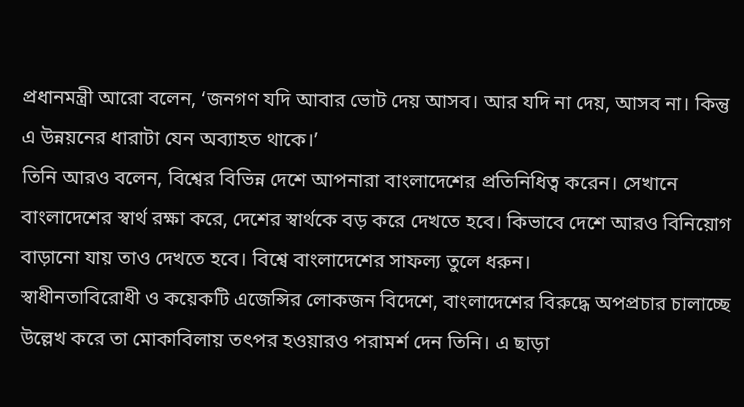প্রধানমন্ত্রী আরো বলেন, ‘জনগণ যদি আবার ভোট দেয় আসব। আর যদি না দেয়, আসব না। কিন্তু এ উন্নয়নের ধারাটা যেন অব্যাহত থাকে।’
তিনি আরও বলেন, বিশ্বের বিভিন্ন দেশে আপনারা বাংলাদেশের প্রতিনিধিত্ব করেন। সেখানে বাংলাদেশের স্বার্থ রক্ষা করে, দেশের স্বার্থকে বড় করে দেখতে হবে। কিভাবে দেশে আরও বিনিয়োগ বাড়ানো যায় তাও দেখতে হবে। বিশ্বে বাংলাদেশের সাফল্য তুলে ধরুন।
স্বাধীনতাবিরোধী ও কয়েকটি এজেন্সির লোকজন বিদেশে, বাংলাদেশের বিরুদ্ধে অপপ্রচার চালাচ্ছে উল্লেখ করে তা মোকাবিলায় তৎপর হওয়ারও পরামর্শ দেন তিনি। এ ছাড়া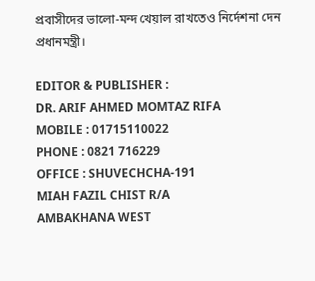প্রবাসীদের ভালো-মন্দ খেয়াল রাখতেও নির্দেশনা দেন প্রধানমন্ত্রী।

EDITOR & PUBLISHER :
DR. ARIF AHMED MOMTAZ RIFA
MOBILE : 01715110022
PHONE : 0821 716229
OFFICE : SHUVECHCHA-191
MIAH FAZIL CHIST R/A
AMBAKHANA WEST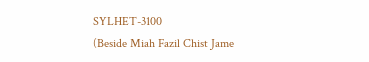SYLHET-3100
(Beside Miah Fazil Chist Jame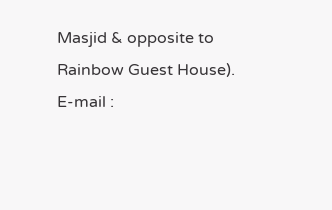Masjid & opposite to Rainbow Guest House).
E-mail :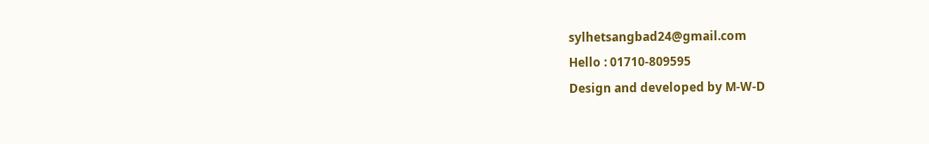sylhetsangbad24@gmail.com
Hello : 01710-809595
Design and developed by M-W-D